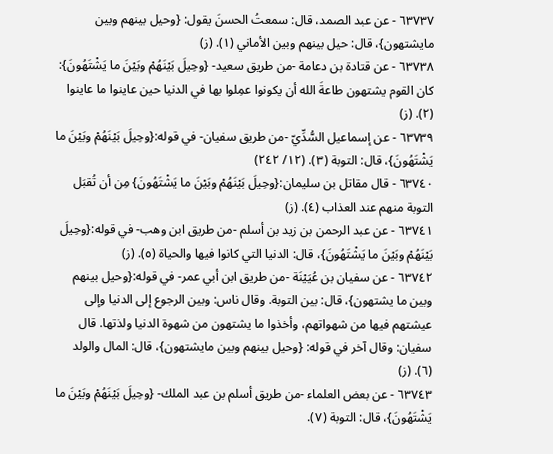٦٣٧٣٧ - عن عبد الصمد، قال: سمعتُ الحسنَ يقول: {وحيل بينهم وبين مايشتهون}، قال: حيل بينهم وبين الأماني (١). (ز)
٦٣٧٣٨ - عن قتادة بن دعامة -من طريق سعيد- {وحِيلَ بَيْنَهُمْ وبَيْنَ ما يَشْتَهُونَ}: كان القوم يشتهون طاعةَ الله أن يكونوا عمِلوا بها في الدنيا حين عاينوا ما عاينوا (٢). (ز)
٦٣٧٣٩ - عن إسماعيل السُّدِّيّ -من طريق سفيان- في قوله:{وحِيلَ بَيْنَهُمْ وبَيْنَ ما يَشْتَهُونَ}، قال: التوبة (٣). (١٢/ ٢٤٢)
٦٣٧٤٠ - قال مقاتل بن سليمان:{وحِيلَ بَيْنَهُمْ وبَيْنَ ما يَشْتَهُونَ} مِن أن تُقبَل التوبة منهم عند العذاب (٤). (ز)
٦٣٧٤١ - عن عبد الرحمن بن زيد بن أسلم -من طريق ابن وهب- في قوله:{وحِيلَ بَيْنَهُمْ وبَيْنَ ما يَشْتَهُونَ}، قال: الدنيا التي كانوا فيها والحياة (٥). (ز)
٦٣٧٤٢ - عن سفيان بن عُيَيْنَة -من طريق ابن أبي عمر- في قوله:{وحيل بينهم وبين ما يشتهون}، قال: بين التوبة. وقال ناس: وبين الرجوع إلى الدنيا وإلى عيشتهم فيها من شهواتهم، وأخذوا ما يشتهون من شهوة الدنيا ولذتها. قال سفيان: وقال آخر في قوله: {وحيل بينهم وبين مايشتهون}، قال: المال والولد (٦). (ز)
٦٣٧٤٣ - عن بعض العلماء -من طريق أسلم بن عبد الملك- {وحِيلَ بَيْنَهُمْ وبَيْنَ ما يَشْتَهُونَ}، قال: التوبة (٧).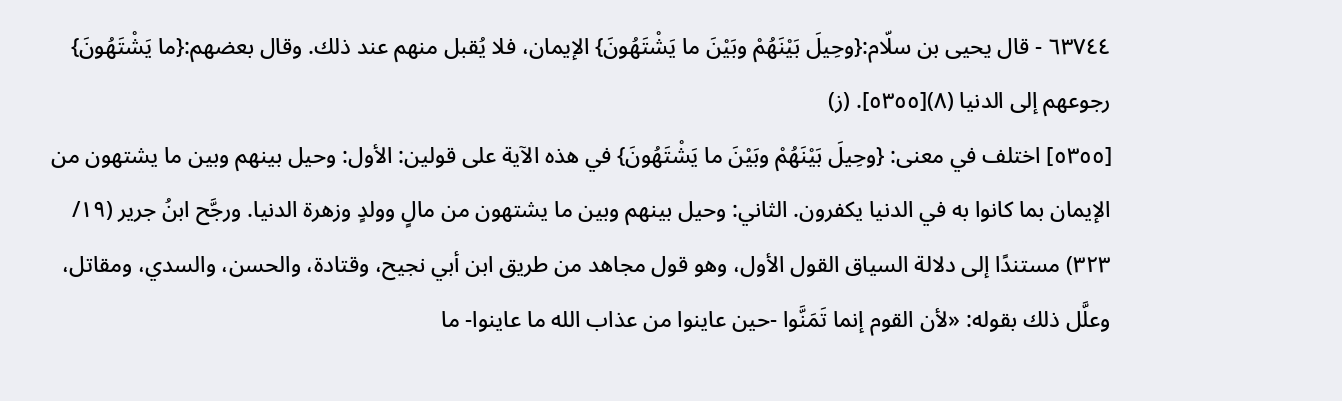٦٣٧٤٤ - قال يحيى بن سلّام:{وحِيلَ بَيْنَهُمْ وبَيْنَ ما يَشْتَهُونَ} الإيمان، فلا يُقبل منهم عند ذلك. وقال بعضهم:{ما يَشْتَهُونَ} رجوعهم إلى الدنيا (٨)[٥٣٥٥]. (ز)
[٥٣٥٥] اختلف في معنى: {وحِيلَ بَيْنَهُمْ وبَيْنَ ما يَشْتَهُونَ} في هذه الآية على قولين: الأول: وحيل بينهم وبين ما يشتهون من الإيمان بما كانوا به في الدنيا يكفرون. الثاني: وحيل بينهم وبين ما يشتهون من مالٍ وولدٍ وزهرة الدنيا. ورجَّح ابنُ جرير (١٩/ ٣٢٣) مستندًا إلى دلالة السياق القول الأول، وهو قول مجاهد من طريق ابن أبي نجيح، وقتادة، والحسن، والسدي، ومقاتل، وعلَّل ذلك بقوله: «لأن القوم إنما تَمَنَّوا -حين عاينوا من عذاب الله ما عاينوا- ما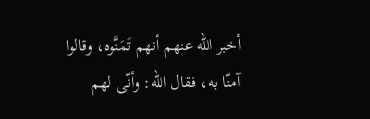أخبر الله عنهم أنهم تَمَنَّوه، وقالوا آمنّا به، فقال الله: وأنّى لهم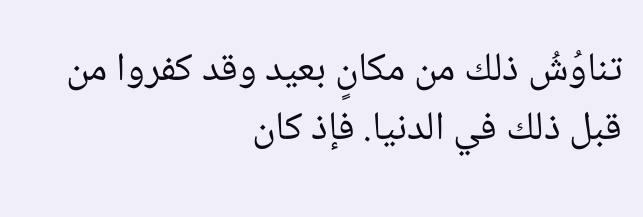تناوُشُ ذلك من مكانٍ بعيد وقد كفروا من قبل ذلك في الدنيا. فإذ كان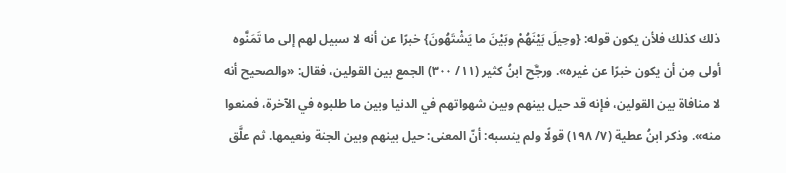ذلك كذلك فلأن يكون قوله: {وحِيلَ بَيْنَهُمْ وبَيْنَ ما يَشْتَهُونَ} خبرًا عن أنه لا سبيل لهم إلى ما تَمَنَّوه أولى مِن أن يكون خبرًا عن غيره». ورجَّح ابنُ كثير (١١/ ٣٠٠) الجمع بين القولين، فقال: «والصحيح أنه لا منافاة بين القولين، فإنه قد حيل بينهم وبين شهواتهم في الدنيا وبين ما طلبوه في الآخرة، فمنعوا منه». وذكر ابنُ عطية (٧/ ١٩٨) قولًا ولم ينسبه: أنّ المعنى: حيل بينهم وبين الجنة ونعيمها. ثم علَّق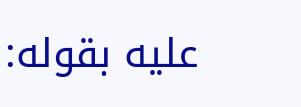عليه بقوله: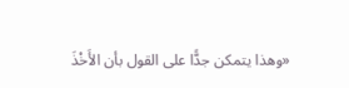«وهذا يتمكن جدًّا على القول بأن الأَخْذَ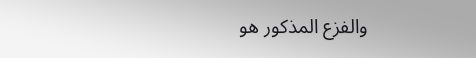والفزع المذكور هو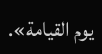يوم القيامة».